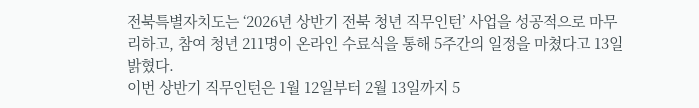전북특별자치도는 ‘2026년 상반기 전북 청년 직무인턴’ 사업을 성공적으로 마무리하고, 참여 청년 211명이 온라인 수료식을 통해 5주간의 일정을 마쳤다고 13일 밝혔다.
이번 상반기 직무인턴은 1월 12일부터 2월 13일까지 5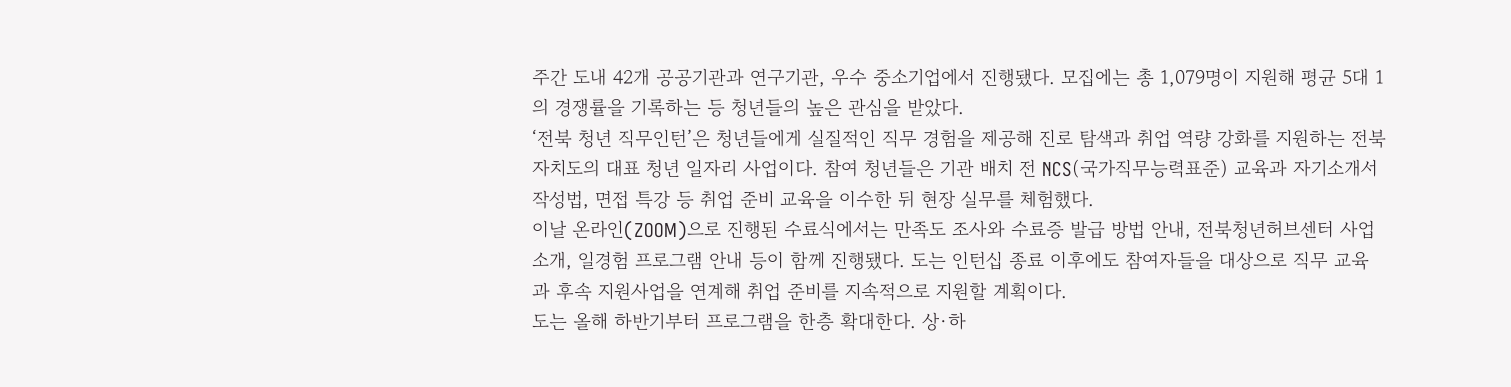주간 도내 42개 공공기관과 연구기관, 우수 중소기업에서 진행됐다. 모집에는 총 1,079명이 지원해 평균 5대 1의 경쟁률을 기록하는 등 청년들의 높은 관심을 받았다.
‘전북 청년 직무인턴’은 청년들에게 실질적인 직무 경험을 제공해 진로 탐색과 취업 역량 강화를 지원하는 전북자치도의 대표 청년 일자리 사업이다. 참여 청년들은 기관 배치 전 NCS(국가직무능력표준) 교육과 자기소개서 작성법, 면접 특강 등 취업 준비 교육을 이수한 뒤 현장 실무를 체험했다.
이날 온라인(ZOOM)으로 진행된 수료식에서는 만족도 조사와 수료증 발급 방법 안내, 전북청년허브센터 사업 소개, 일경험 프로그램 안내 등이 함께 진행됐다. 도는 인턴십 종료 이후에도 참여자들을 대상으로 직무 교육과 후속 지원사업을 연계해 취업 준비를 지속적으로 지원할 계획이다.
도는 올해 하반기부터 프로그램을 한층 확대한다. 상·하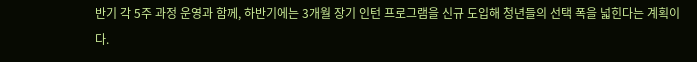반기 각 5주 과정 운영과 함께, 하반기에는 3개월 장기 인턴 프로그램을 신규 도입해 청년들의 선택 폭을 넓힌다는 계획이다.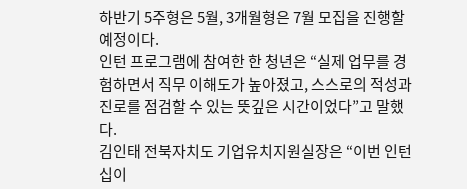하반기 5주형은 5월, 3개월형은 7월 모집을 진행할 예정이다.
인턴 프로그램에 참여한 한 청년은 “실제 업무를 경험하면서 직무 이해도가 높아졌고, 스스로의 적성과 진로를 점검할 수 있는 뜻깊은 시간이었다”고 말했다.
김인태 전북자치도 기업유치지원실장은 “이번 인턴십이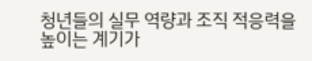청년들의 실무 역량과 조직 적응력을 높이는 계기가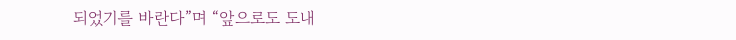되었기를 바란다”며 “앞으로도 도내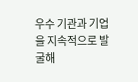우수 기관과 기업을 지속적으로 발굴해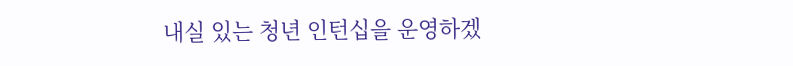내실 있는 청년 인턴십을 운영하겠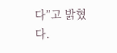다”고 밝혔다.